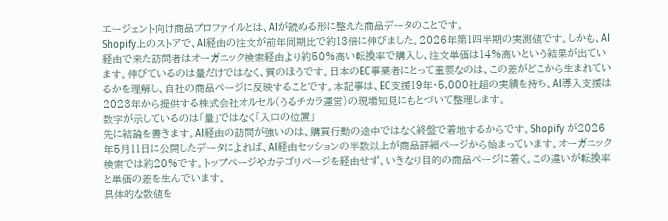エージェント向け商品プロファイルとは、AIが読める形に整えた商品データのことです。
Shopify上のストアで、AI経由の注文が前年同期比で約13倍に伸びました。2026年第1四半期の実測値です。しかも、AI経由で来た訪問者はオーガニック検索経由より約50%高い転換率で購入し、注文単価は14%高いという結果が出ています。伸びているのは量だけではなく、質のほうです。日本のEC事業者にとって重要なのは、この差がどこから生まれているかを理解し、自社の商品ページに反映することです。本記事は、EC支援19年・5,000社超の実績を持ち、AI導入支援は2023年から提供する株式会社オルセル(うるチカラ運営)の現場知見にもとづいて整理します。
数字が示しているのは「量」ではなく「入口の位置」
先に結論を書きます。AI経由の訪問が強いのは、購買行動の途中ではなく終盤で着地するからです。Shopify が2026年5月11日に公開したデータによれば、AI経由セッションの半数以上が商品詳細ページから始まっています。オーガニック検索では約20%です。トップページやカテゴリページを経由せず、いきなり目的の商品ページに着く。この違いが転換率と単価の差を生んでいます。
具体的な数値を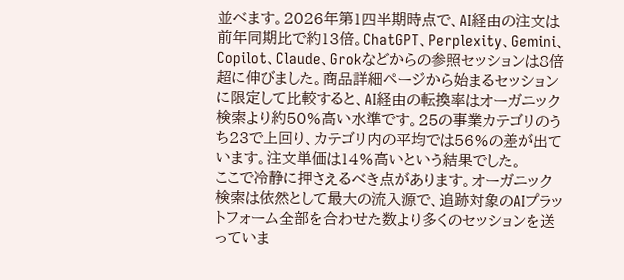並べます。2026年第1四半期時点で、AI経由の注文は前年同期比で約13倍。ChatGPT、Perplexity、Gemini、Copilot、Claude、Grokなどからの参照セッションは8倍超に伸びました。商品詳細ページから始まるセッションに限定して比較すると、AI経由の転換率はオーガニック検索より約50%高い水準です。25の事業カテゴリのうち23で上回り、カテゴリ内の平均では56%の差が出ています。注文単価は14%高いという結果でした。
ここで冷静に押さえるべき点があります。オーガニック検索は依然として最大の流入源で、追跡対象のAIプラットフォーム全部を合わせた数より多くのセッションを送っていま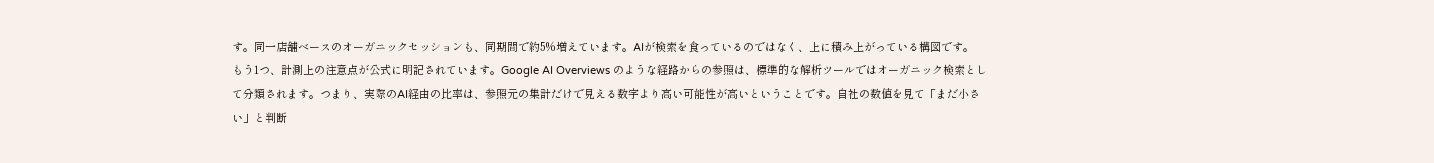す。同一店舗ベースのオーガニックセッションも、同期間で約5%増えています。AIが検索を食っているのではなく、上に積み上がっている構図です。
もう1つ、計測上の注意点が公式に明記されています。Google AI Overviews のような経路からの参照は、標準的な解析ツールではオーガニック検索として分類されます。つまり、実際のAI経由の比率は、参照元の集計だけで見える数字より高い可能性が高いということです。自社の数値を見て「まだ小さい」と判断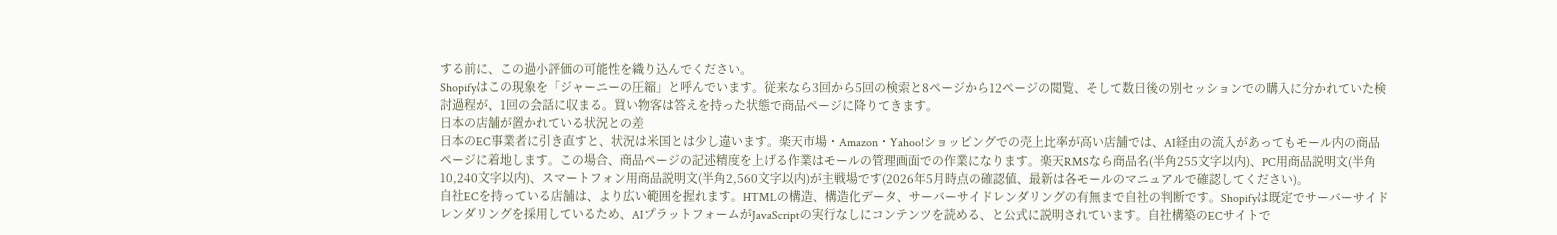する前に、この過小評価の可能性を織り込んでください。
Shopifyはこの現象を「ジャーニーの圧縮」と呼んでいます。従来なら3回から5回の検索と8ページから12ページの閲覧、そして数日後の別セッションでの購入に分かれていた検討過程が、1回の会話に収まる。買い物客は答えを持った状態で商品ページに降りてきます。
日本の店舗が置かれている状況との差
日本のEC事業者に引き直すと、状況は米国とは少し違います。楽天市場・Amazon・Yahoo!ショッピングでの売上比率が高い店舗では、AI経由の流入があってもモール内の商品ページに着地します。この場合、商品ページの記述精度を上げる作業はモールの管理画面での作業になります。楽天RMSなら商品名(半角255文字以内)、PC用商品説明文(半角10,240文字以内)、スマートフォン用商品説明文(半角2,560文字以内)が主戦場です(2026年5月時点の確認値、最新は各モールのマニュアルで確認してください)。
自社ECを持っている店舗は、より広い範囲を握れます。HTMLの構造、構造化データ、サーバーサイドレンダリングの有無まで自社の判断です。Shopifyは既定でサーバーサイドレンダリングを採用しているため、AIプラットフォームがJavaScriptの実行なしにコンテンツを読める、と公式に説明されています。自社構築のECサイトで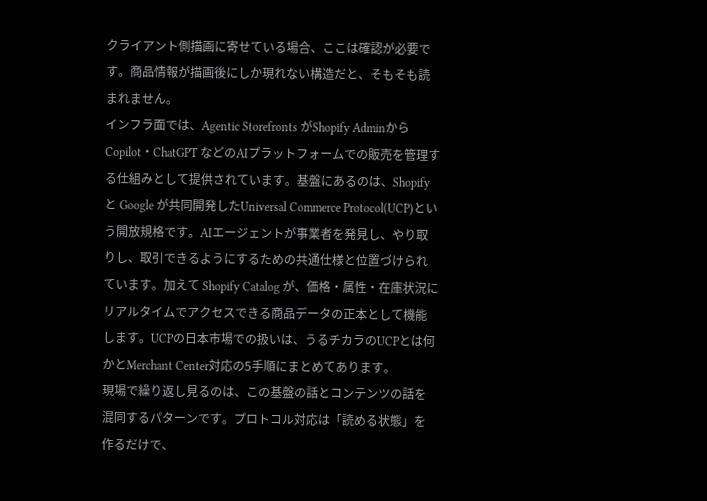クライアント側描画に寄せている場合、ここは確認が必要です。商品情報が描画後にしか現れない構造だと、そもそも読まれません。
インフラ面では、Agentic Storefronts がShopify Adminから Copilot・ChatGPT などのAIプラットフォームでの販売を管理する仕組みとして提供されています。基盤にあるのは、Shopifyと Google が共同開発したUniversal Commerce Protocol(UCP)という開放規格です。AIエージェントが事業者を発見し、やり取りし、取引できるようにするための共通仕様と位置づけられています。加えて Shopify Catalog が、価格・属性・在庫状況にリアルタイムでアクセスできる商品データの正本として機能します。UCPの日本市場での扱いは、うるチカラのUCPとは何かとMerchant Center対応の5手順にまとめてあります。
現場で繰り返し見るのは、この基盤の話とコンテンツの話を混同するパターンです。プロトコル対応は「読める状態」を作るだけで、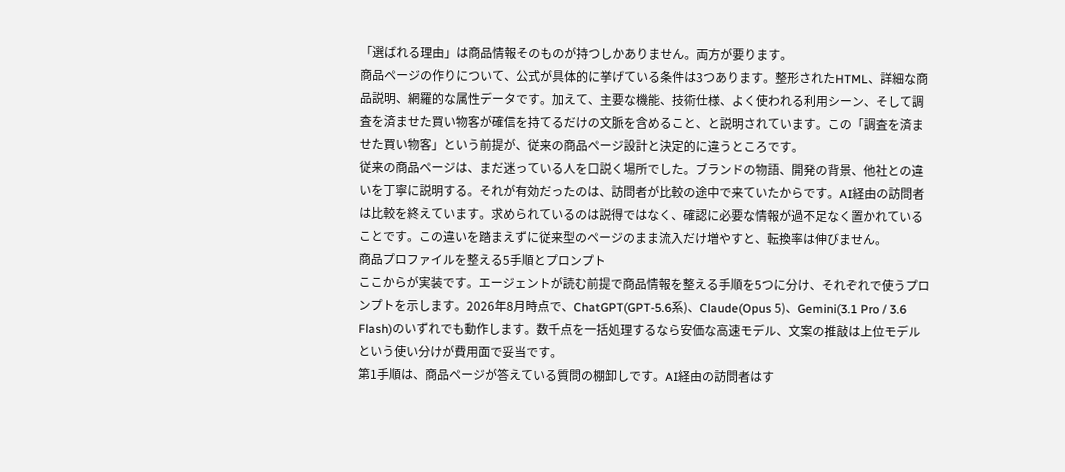「選ばれる理由」は商品情報そのものが持つしかありません。両方が要ります。
商品ページの作りについて、公式が具体的に挙げている条件は3つあります。整形されたHTML、詳細な商品説明、網羅的な属性データです。加えて、主要な機能、技術仕様、よく使われる利用シーン、そして調査を済ませた買い物客が確信を持てるだけの文脈を含めること、と説明されています。この「調査を済ませた買い物客」という前提が、従来の商品ページ設計と決定的に違うところです。
従来の商品ページは、まだ迷っている人を口説く場所でした。ブランドの物語、開発の背景、他社との違いを丁寧に説明する。それが有効だったのは、訪問者が比較の途中で来ていたからです。AI経由の訪問者は比較を終えています。求められているのは説得ではなく、確認に必要な情報が過不足なく置かれていることです。この違いを踏まえずに従来型のページのまま流入だけ増やすと、転換率は伸びません。
商品プロファイルを整える5手順とプロンプト
ここからが実装です。エージェントが読む前提で商品情報を整える手順を5つに分け、それぞれで使うプロンプトを示します。2026年8月時点で、ChatGPT(GPT-5.6系)、Claude(Opus 5)、Gemini(3.1 Pro / 3.6 Flash)のいずれでも動作します。数千点を一括処理するなら安価な高速モデル、文案の推敲は上位モデルという使い分けが費用面で妥当です。
第1手順は、商品ページが答えている質問の棚卸しです。AI経由の訪問者はす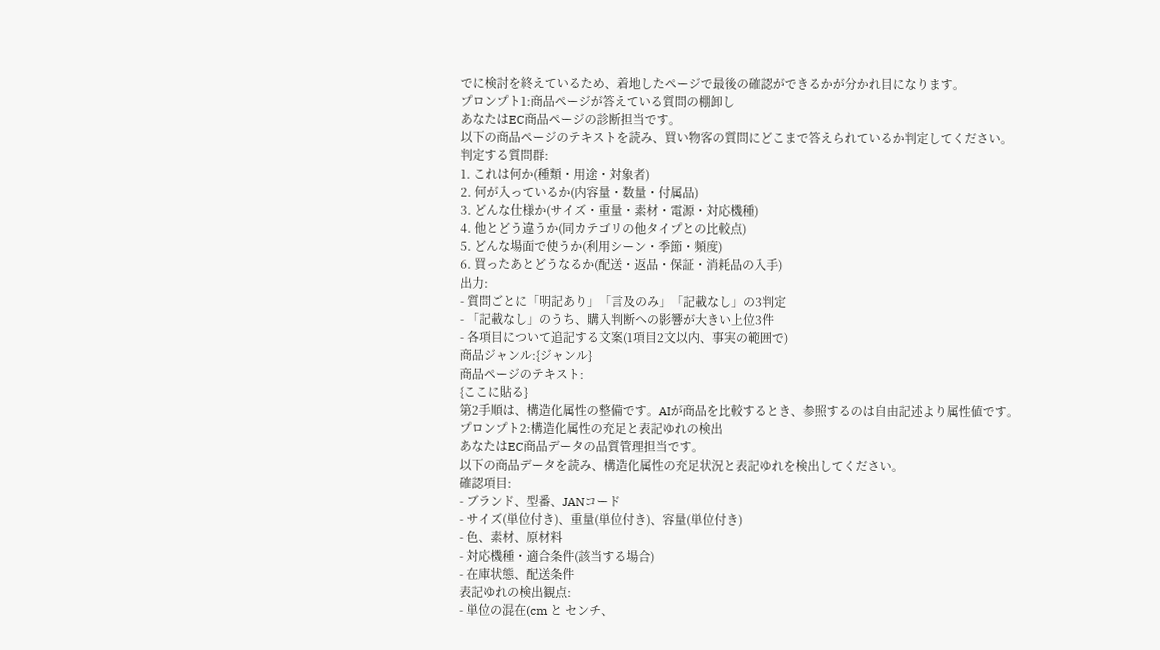でに検討を終えているため、着地したページで最後の確認ができるかが分かれ目になります。
プロンプト1:商品ページが答えている質問の棚卸し
あなたはEC商品ページの診断担当です。
以下の商品ページのテキストを読み、買い物客の質問にどこまで答えられているか判定してください。
判定する質問群:
1. これは何か(種類・用途・対象者)
2. 何が入っているか(内容量・数量・付属品)
3. どんな仕様か(サイズ・重量・素材・電源・対応機種)
4. 他とどう違うか(同カテゴリの他タイプとの比較点)
5. どんな場面で使うか(利用シーン・季節・頻度)
6. 買ったあとどうなるか(配送・返品・保証・消耗品の入手)
出力:
- 質問ごとに「明記あり」「言及のみ」「記載なし」の3判定
- 「記載なし」のうち、購入判断への影響が大きい上位3件
- 各項目について追記する文案(1項目2文以内、事実の範囲で)
商品ジャンル:{ジャンル}
商品ページのテキスト:
{ここに貼る}
第2手順は、構造化属性の整備です。AIが商品を比較するとき、参照するのは自由記述より属性値です。
プロンプト2:構造化属性の充足と表記ゆれの検出
あなたはEC商品データの品質管理担当です。
以下の商品データを読み、構造化属性の充足状況と表記ゆれを検出してください。
確認項目:
- ブランド、型番、JANコード
- サイズ(単位付き)、重量(単位付き)、容量(単位付き)
- 色、素材、原材料
- 対応機種・適合条件(該当する場合)
- 在庫状態、配送条件
表記ゆれの検出観点:
- 単位の混在(cm と センチ、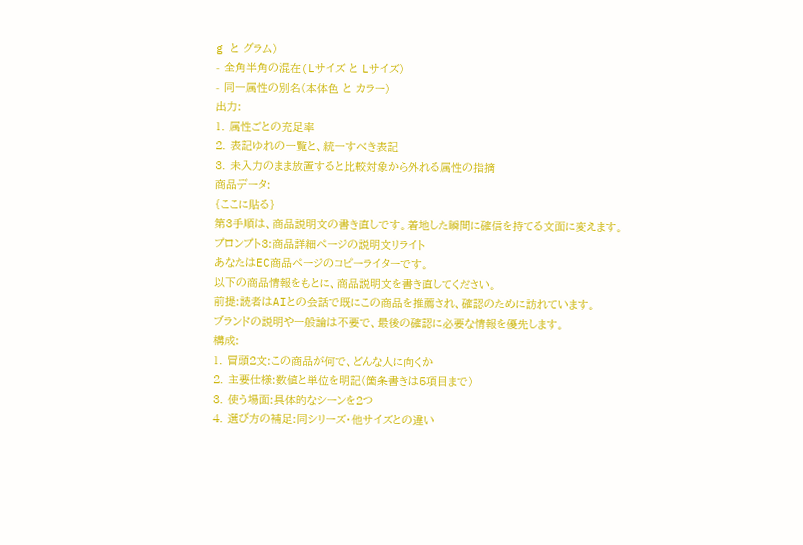g と グラム)
- 全角半角の混在(Lサイズ と Lサイズ)
- 同一属性の別名(本体色 と カラー)
出力:
1. 属性ごとの充足率
2. 表記ゆれの一覧と、統一すべき表記
3. 未入力のまま放置すると比較対象から外れる属性の指摘
商品データ:
{ここに貼る}
第3手順は、商品説明文の書き直しです。着地した瞬間に確信を持てる文面に変えます。
プロンプト3:商品詳細ページの説明文リライト
あなたはEC商品ページのコピーライターです。
以下の商品情報をもとに、商品説明文を書き直してください。
前提:読者はAIとの会話で既にこの商品を推薦され、確認のために訪れています。
ブランドの説明や一般論は不要で、最後の確認に必要な情報を優先します。
構成:
1. 冒頭2文:この商品が何で、どんな人に向くか
2. 主要仕様:数値と単位を明記(箇条書きは5項目まで)
3. 使う場面:具体的なシーンを2つ
4. 選び方の補足:同シリーズ・他サイズとの違い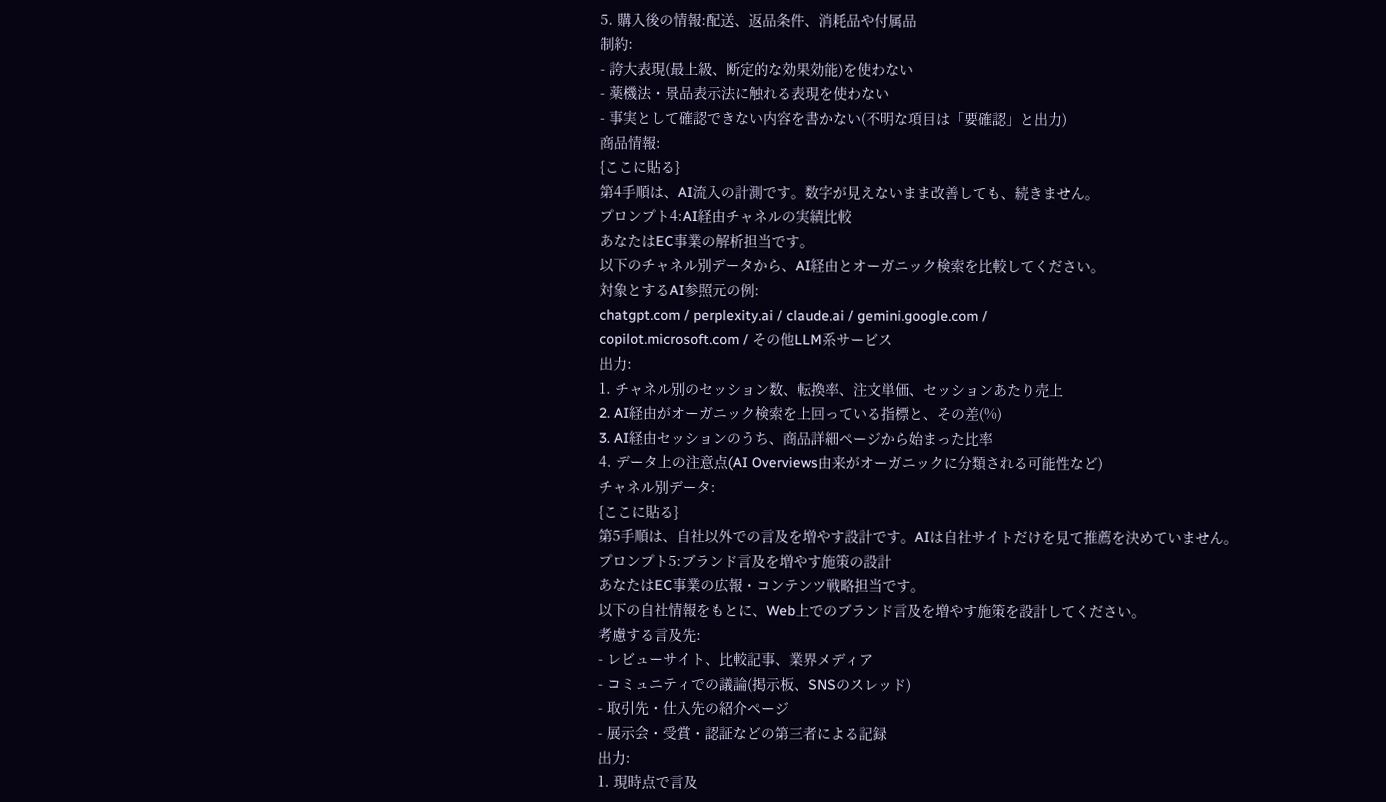5. 購入後の情報:配送、返品条件、消耗品や付属品
制約:
- 誇大表現(最上級、断定的な効果効能)を使わない
- 薬機法・景品表示法に触れる表現を使わない
- 事実として確認できない内容を書かない(不明な項目は「要確認」と出力)
商品情報:
{ここに貼る}
第4手順は、AI流入の計測です。数字が見えないまま改善しても、続きません。
プロンプト4:AI経由チャネルの実績比較
あなたはEC事業の解析担当です。
以下のチャネル別データから、AI経由とオーガニック検索を比較してください。
対象とするAI参照元の例:
chatgpt.com / perplexity.ai / claude.ai / gemini.google.com /
copilot.microsoft.com / その他LLM系サービス
出力:
1. チャネル別のセッション数、転換率、注文単価、セッションあたり売上
2. AI経由がオーガニック検索を上回っている指標と、その差(%)
3. AI経由セッションのうち、商品詳細ページから始まった比率
4. データ上の注意点(AI Overviews由来がオーガニックに分類される可能性など)
チャネル別データ:
{ここに貼る}
第5手順は、自社以外での言及を増やす設計です。AIは自社サイトだけを見て推薦を決めていません。
プロンプト5:ブランド言及を増やす施策の設計
あなたはEC事業の広報・コンテンツ戦略担当です。
以下の自社情報をもとに、Web上でのブランド言及を増やす施策を設計してください。
考慮する言及先:
- レビューサイト、比較記事、業界メディア
- コミュニティでの議論(掲示板、SNSのスレッド)
- 取引先・仕入先の紹介ページ
- 展示会・受賞・認証などの第三者による記録
出力:
1. 現時点で言及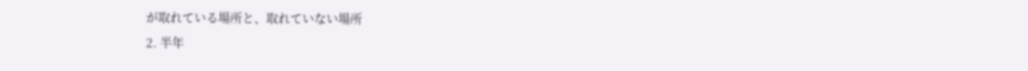が取れている場所と、取れていない場所
2. 半年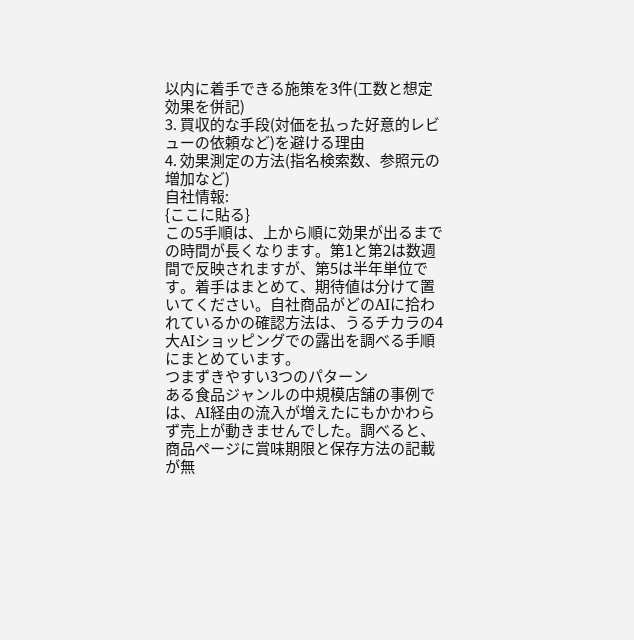以内に着手できる施策を3件(工数と想定効果を併記)
3. 買収的な手段(対価を払った好意的レビューの依頼など)を避ける理由
4. 効果測定の方法(指名検索数、参照元の増加など)
自社情報:
{ここに貼る}
この5手順は、上から順に効果が出るまでの時間が長くなります。第1と第2は数週間で反映されますが、第5は半年単位です。着手はまとめて、期待値は分けて置いてください。自社商品がどのAIに拾われているかの確認方法は、うるチカラの4大AIショッピングでの露出を調べる手順にまとめています。
つまずきやすい3つのパターン
ある食品ジャンルの中規模店舗の事例では、AI経由の流入が増えたにもかかわらず売上が動きませんでした。調べると、商品ページに賞味期限と保存方法の記載が無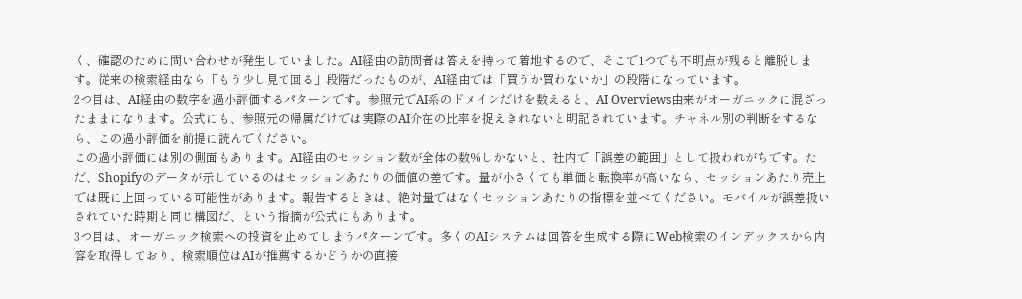く、確認のために問い合わせが発生していました。AI経由の訪問者は答えを持って着地するので、そこで1つでも不明点が残ると離脱します。従来の検索経由なら「もう少し見て回る」段階だったものが、AI経由では「買うか買わないか」の段階になっています。
2つ目は、AI経由の数字を過小評価するパターンです。参照元でAI系のドメインだけを数えると、AI Overviews由来がオーガニックに混ざったままになります。公式にも、参照元の帰属だけでは実際のAI介在の比率を捉えきれないと明記されています。チャネル別の判断をするなら、この過小評価を前提に読んでください。
この過小評価には別の側面もあります。AI経由のセッション数が全体の数%しかないと、社内で「誤差の範囲」として扱われがちです。ただ、Shopifyのデータが示しているのはセッションあたりの価値の差です。量が小さくても単価と転換率が高いなら、セッションあたり売上では既に上回っている可能性があります。報告するときは、絶対量ではなくセッションあたりの指標を並べてください。モバイルが誤差扱いされていた時期と同じ構図だ、という指摘が公式にもあります。
3つ目は、オーガニック検索への投資を止めてしまうパターンです。多くのAIシステムは回答を生成する際にWeb検索のインデックスから内容を取得しており、検索順位はAIが推薦するかどうかの直接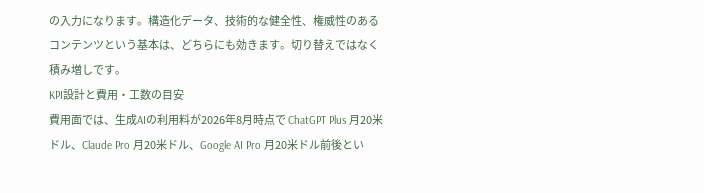の入力になります。構造化データ、技術的な健全性、権威性のあるコンテンツという基本は、どちらにも効きます。切り替えではなく積み増しです。
KPI設計と費用・工数の目安
費用面では、生成AIの利用料が2026年8月時点で ChatGPT Plus 月20米ドル、Claude Pro 月20米ドル、Google AI Pro 月20米ドル前後とい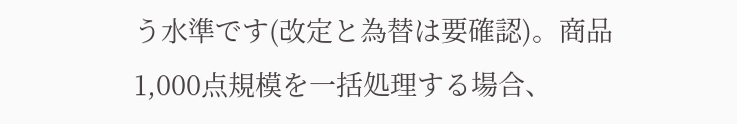う水準です(改定と為替は要確認)。商品1,000点規模を一括処理する場合、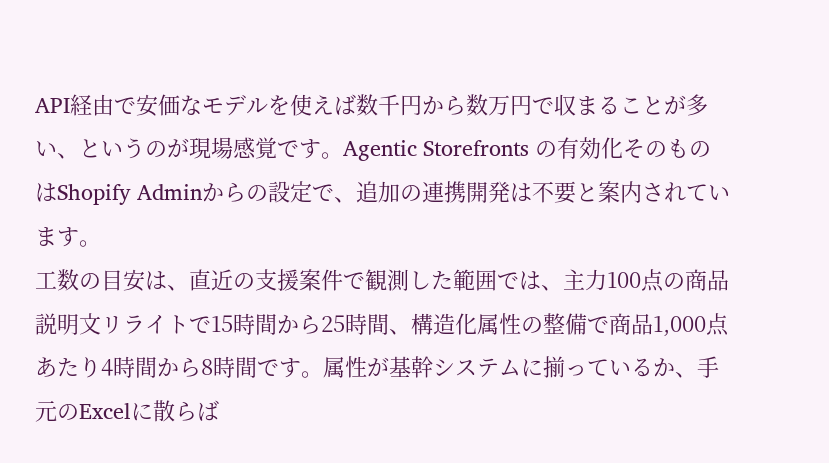API経由で安価なモデルを使えば数千円から数万円で収まることが多い、というのが現場感覚です。Agentic Storefronts の有効化そのものはShopify Adminからの設定で、追加の連携開発は不要と案内されています。
工数の目安は、直近の支援案件で観測した範囲では、主力100点の商品説明文リライトで15時間から25時間、構造化属性の整備で商品1,000点あたり4時間から8時間です。属性が基幹システムに揃っているか、手元のExcelに散らば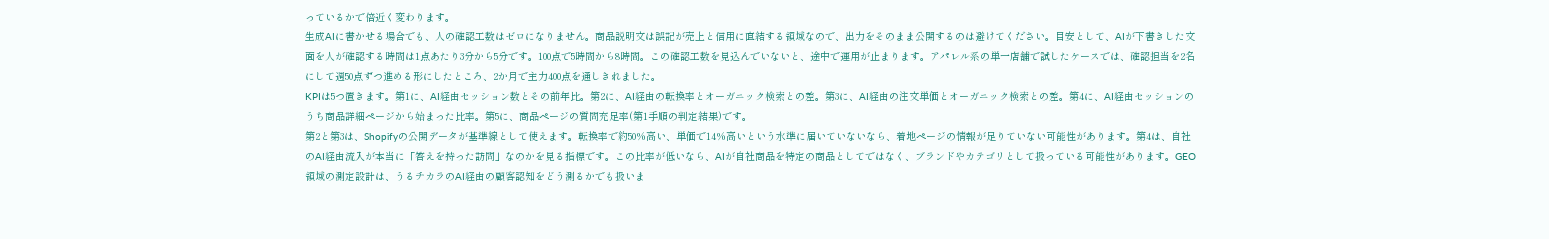っているかで倍近く変わります。
生成AIに書かせる場合でも、人の確認工数はゼロになりません。商品説明文は誤記が売上と信用に直結する領域なので、出力をそのまま公開するのは避けてください。目安として、AIが下書きした文面を人が確認する時間は1点あたり3分から5分です。100点で5時間から8時間。この確認工数を見込んでいないと、途中で運用が止まります。アパレル系の単一店舗で試したケースでは、確認担当を2名にして週50点ずつ進める形にしたところ、2か月で主力400点を通しきれました。
KPIは5つ置きます。第1に、AI経由セッション数とその前年比。第2に、AI経由の転換率とオーガニック検索との差。第3に、AI経由の注文単価とオーガニック検索との差。第4に、AI経由セッションのうち商品詳細ページから始まった比率。第5に、商品ページの質問充足率(第1手順の判定結果)です。
第2と第3は、Shopifyの公開データが基準線として使えます。転換率で約50%高い、単価で14%高いという水準に届いていないなら、着地ページの情報が足りていない可能性があります。第4は、自社のAI経由流入が本当に「答えを持った訪問」なのかを見る指標です。この比率が低いなら、AIが自社商品を特定の商品としてではなく、ブランドやカテゴリとして扱っている可能性があります。GEO領域の測定設計は、うるチカラのAI経由の顧客認知をどう測るかでも扱いま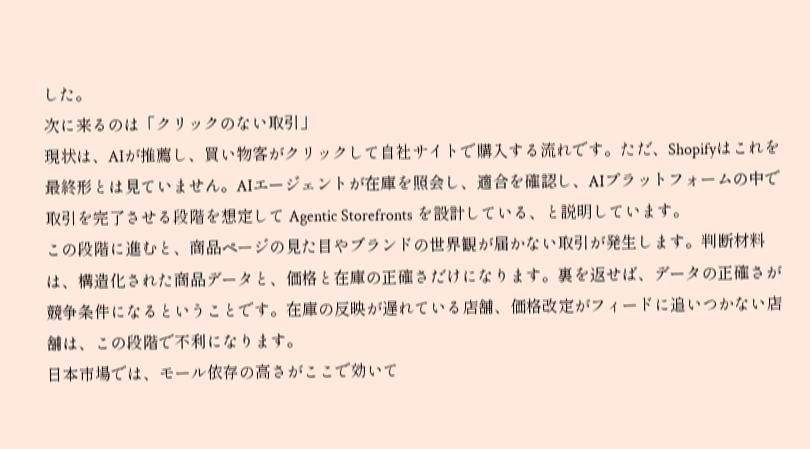した。
次に来るのは「クリックのない取引」
現状は、AIが推薦し、買い物客がクリックして自社サイトで購入する流れです。ただ、Shopifyはこれを最終形とは見ていません。AIエージェントが在庫を照会し、適合を確認し、AIプラットフォームの中で取引を完了させる段階を想定して Agentic Storefronts を設計している、と説明しています。
この段階に進むと、商品ページの見た目やブランドの世界観が届かない取引が発生します。判断材料は、構造化された商品データと、価格と在庫の正確さだけになります。裏を返せば、データの正確さが競争条件になるということです。在庫の反映が遅れている店舗、価格改定がフィードに追いつかない店舗は、この段階で不利になります。
日本市場では、モール依存の高さがここで効いて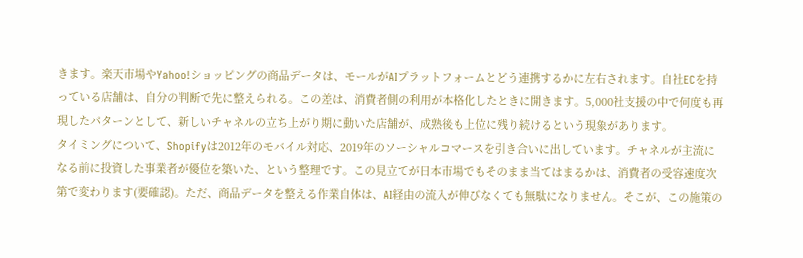きます。楽天市場やYahoo!ショッピングの商品データは、モールがAIプラットフォームとどう連携するかに左右されます。自社ECを持っている店舗は、自分の判断で先に整えられる。この差は、消費者側の利用が本格化したときに開きます。5,000社支援の中で何度も再現したパターンとして、新しいチャネルの立ち上がり期に動いた店舗が、成熟後も上位に残り続けるという現象があります。
タイミングについて、Shopifyは2012年のモバイル対応、2019年のソーシャルコマースを引き合いに出しています。チャネルが主流になる前に投資した事業者が優位を築いた、という整理です。この見立てが日本市場でもそのまま当てはまるかは、消費者の受容速度次第で変わります(要確認)。ただ、商品データを整える作業自体は、AI経由の流入が伸びなくても無駄になりません。そこが、この施策の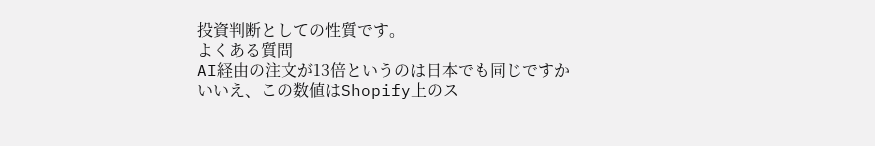投資判断としての性質です。
よくある質問
AI経由の注文が13倍というのは日本でも同じですか
いいえ、この数値はShopify上のス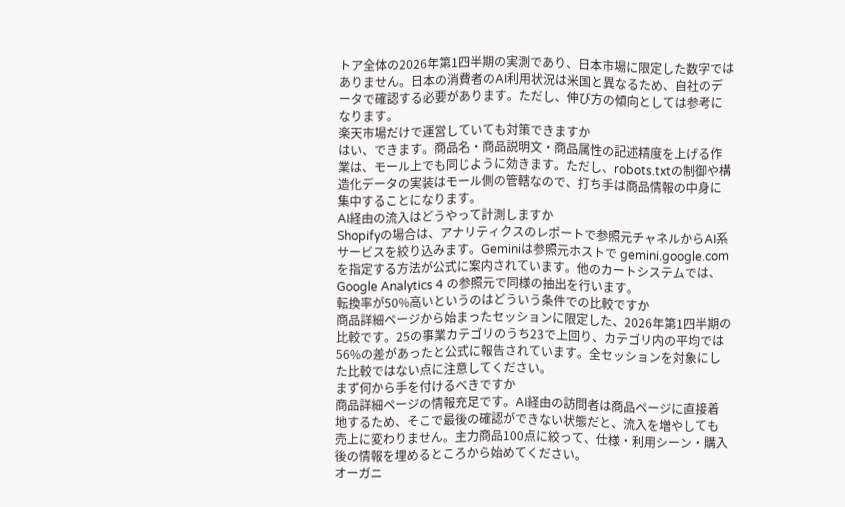トア全体の2026年第1四半期の実測であり、日本市場に限定した数字ではありません。日本の消費者のAI利用状況は米国と異なるため、自社のデータで確認する必要があります。ただし、伸び方の傾向としては参考になります。
楽天市場だけで運営していても対策できますか
はい、できます。商品名・商品説明文・商品属性の記述精度を上げる作業は、モール上でも同じように効きます。ただし、robots.txtの制御や構造化データの実装はモール側の管轄なので、打ち手は商品情報の中身に集中することになります。
AI経由の流入はどうやって計測しますか
Shopifyの場合は、アナリティクスのレポートで参照元チャネルからAI系サービスを絞り込みます。Geminiは参照元ホストで gemini.google.com を指定する方法が公式に案内されています。他のカートシステムでは、Google Analytics 4 の参照元で同様の抽出を行います。
転換率が50%高いというのはどういう条件での比較ですか
商品詳細ページから始まったセッションに限定した、2026年第1四半期の比較です。25の事業カテゴリのうち23で上回り、カテゴリ内の平均では56%の差があったと公式に報告されています。全セッションを対象にした比較ではない点に注意してください。
まず何から手を付けるべきですか
商品詳細ページの情報充足です。AI経由の訪問者は商品ページに直接着地するため、そこで最後の確認ができない状態だと、流入を増やしても売上に変わりません。主力商品100点に絞って、仕様・利用シーン・購入後の情報を埋めるところから始めてください。
オーガニ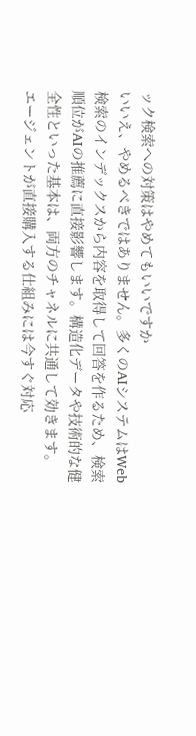ック検索への対策はやめてもいいですか
いいえ、やめるべきではありません。多くのAIシステムはWeb検索のインデックスから内容を取得して回答を作るため、検索順位がAIの推薦に直接影響します。構造化データや技術的な健全性といった基本は、両方のチャネルに共通して効きます。
エージェントが直接購入する仕組みには今すぐ対応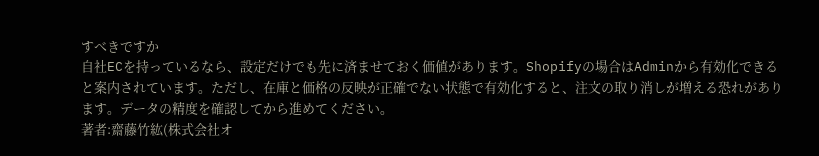すべきですか
自社ECを持っているなら、設定だけでも先に済ませておく価値があります。Shopifyの場合はAdminから有効化できると案内されています。ただし、在庫と価格の反映が正確でない状態で有効化すると、注文の取り消しが増える恐れがあります。データの精度を確認してから進めてください。
著者:齋藤竹紘(株式会社オ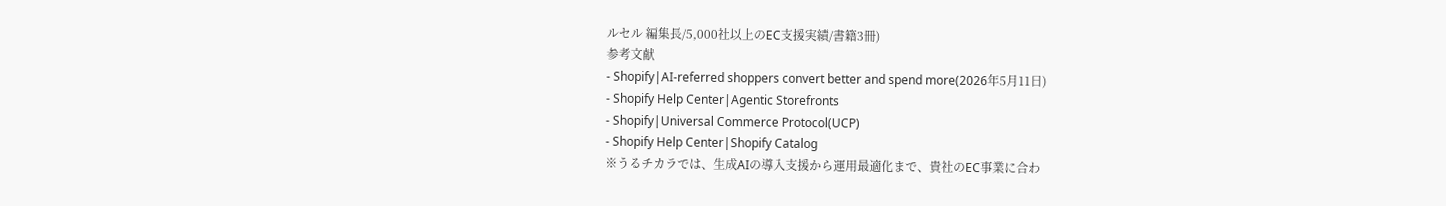ルセル 編集長/5,000社以上のEC支援実績/書籍3冊)
参考文献
- Shopify|AI-referred shoppers convert better and spend more(2026年5月11日)
- Shopify Help Center|Agentic Storefronts
- Shopify|Universal Commerce Protocol(UCP)
- Shopify Help Center|Shopify Catalog
※うるチカラでは、生成AIの導入支援から運用最適化まで、貴社のEC事業に合わ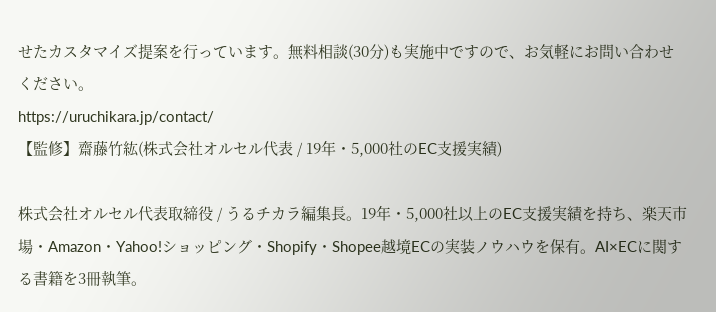せたカスタマイズ提案を行っています。無料相談(30分)も実施中ですので、お気軽にお問い合わせください。
https://uruchikara.jp/contact/
【監修】齋藤竹紘(株式会社オルセル代表 / 19年・5,000社のEC支援実績)

株式会社オルセル代表取締役 / うるチカラ編集長。19年・5,000社以上のEC支援実績を持ち、楽天市場・Amazon・Yahoo!ショッピング・Shopify・Shopee越境ECの実装ノウハウを保有。AI×ECに関する書籍を3冊執筆。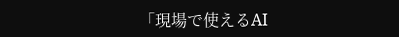「現場で使えるAI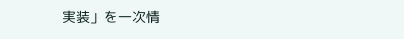実装」を一次情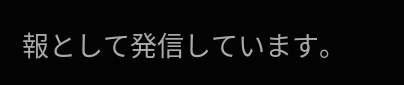報として発信しています。